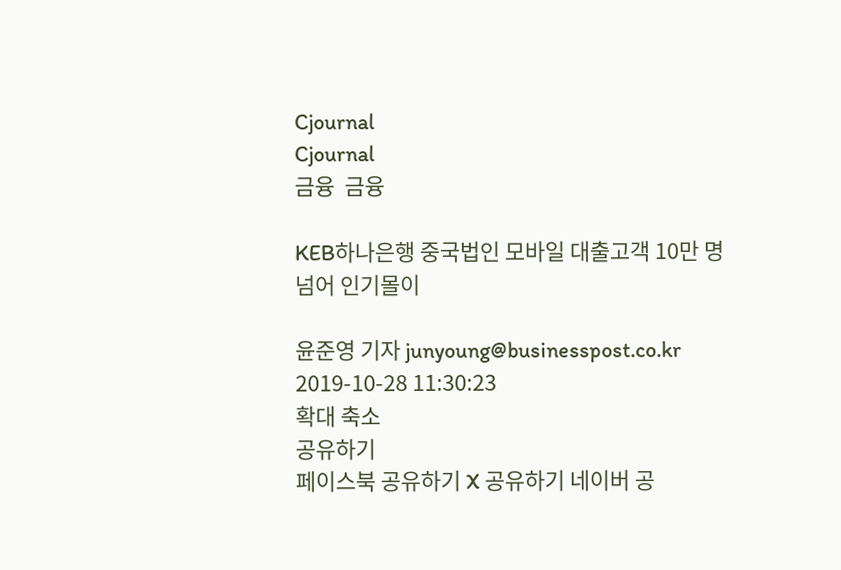Cjournal
Cjournal
금융  금융

KEB하나은행 중국법인 모바일 대출고객 10만 명 넘어 인기몰이

윤준영 기자 junyoung@businesspost.co.kr 2019-10-28 11:30:23
확대 축소
공유하기
페이스북 공유하기 X 공유하기 네이버 공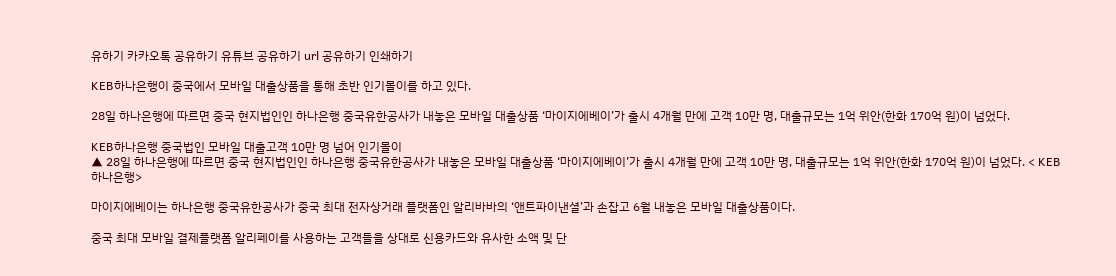유하기 카카오톡 공유하기 유튜브 공유하기 url 공유하기 인쇄하기

KEB하나은행이 중국에서 모바일 대출상품을 통해 초반 인기몰이를 하고 있다.

28일 하나은행에 따르면 중국 현지법인인 하나은행 중국유한공사가 내놓은 모바일 대출상품 ‘마이지에베이’가 출시 4개월 만에 고객 10만 명, 대출규모는 1억 위안(한화 170억 원)이 넘었다.

KEB하나은행 중국법인 모바일 대출고객 10만 명 넘어 인기몰이
▲ 28일 하나은행에 따르면 중국 현지법인인 하나은행 중국유한공사가 내놓은 모바일 대출상품 ‘마이지에베이’가 출시 4개월 만에 고객 10만 명, 대출규모는 1억 위안(한화 170억 원)이 넘었다. < KEB하나은행>

마이지에베이는 하나은행 중국유한공사가 중국 최대 전자상거래 플랫폼인 알리바바의 ‘앤트파이낸셜’과 손잡고 6월 내놓은 모바일 대출상품이다.

중국 최대 모바일 결제플랫폼 알리페이를 사용하는 고객들을 상대로 신용카드와 유사한 소액 및 단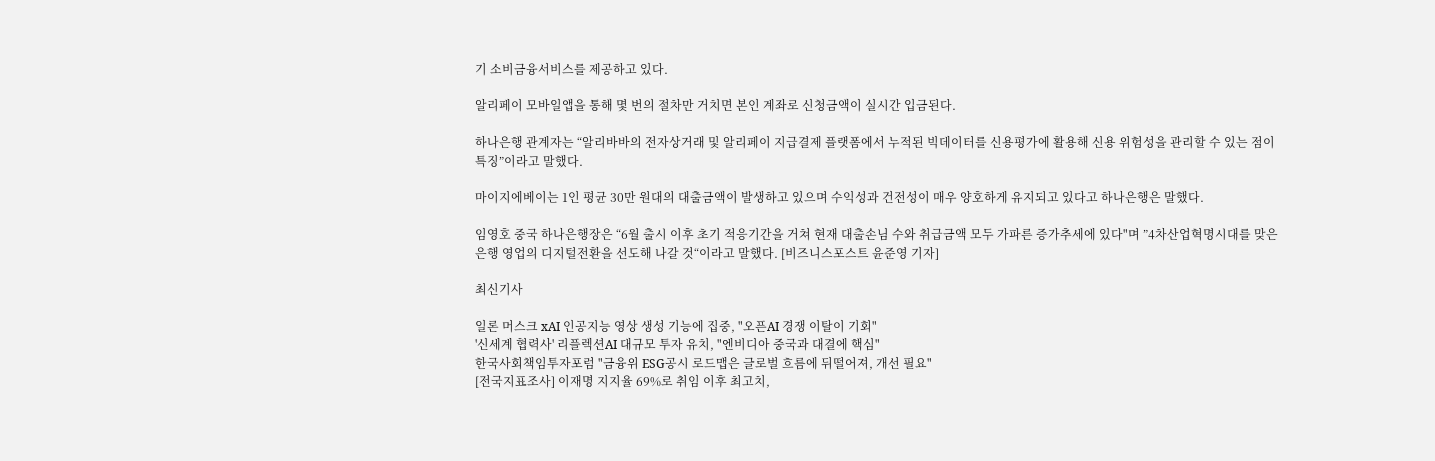기 소비금융서비스를 제공하고 있다.

알리페이 모바일앱을 통해 몇 번의 절차만 거치면 본인 계좌로 신청금액이 실시간 입금된다.

하나은행 관계자는 “알리바바의 전자상거래 및 알리페이 지급결제 플랫폼에서 누적된 빅데이터를 신용평가에 활용해 신용 위험성을 관리할 수 있는 점이 특징”이라고 말했다.

마이지에베이는 1인 평균 30만 원대의 대출금액이 발생하고 있으며 수익성과 건전성이 매우 양호하게 유지되고 있다고 하나은행은 말했다.

임영호 중국 하나은행장은 “6월 출시 이후 초기 적응기간을 거쳐 현재 대출손님 수와 취급금액 모두 가파른 증가추세에 있다"며 ”4차산업혁명시대를 맞은 은행 영업의 디지털전환을 선도해 나갈 것“이라고 말했다. [비즈니스포스트 윤준영 기자]

최신기사

일론 머스크 xAI 인공지능 영상 생성 기능에 집중, "오픈AI 경쟁 이탈이 기회"
'신세계 협력사' 리플렉션AI 대규모 투자 유치, "엔비디아 중국과 대결에 핵심"
한국사회책임투자포럼 "금융위 ESG공시 로드맵은 글로벌 흐름에 뒤떨어져, 개선 필요"
[전국지표조사] 이재명 지지율 69%로 취임 이후 최고치,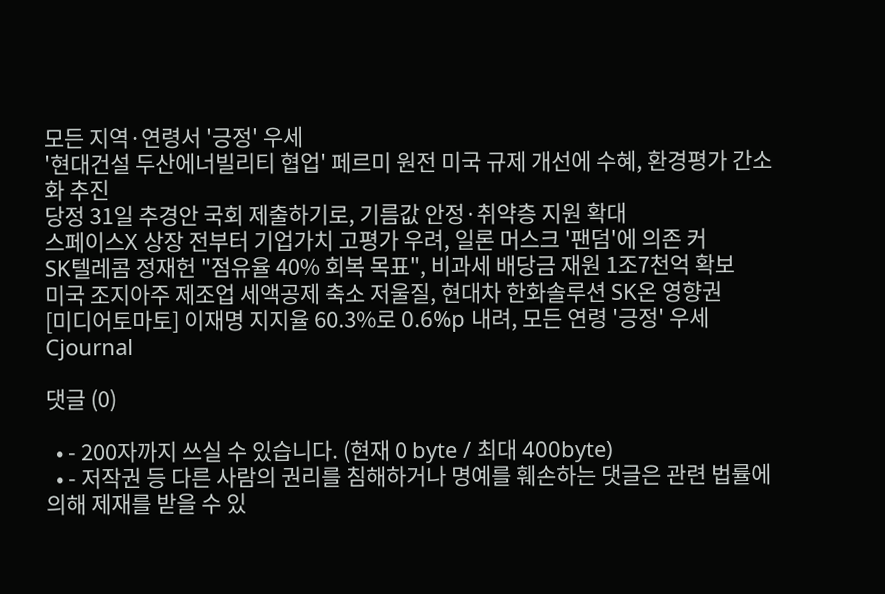모든 지역·연령서 '긍정' 우세
'현대건설 두산에너빌리티 협업' 페르미 원전 미국 규제 개선에 수혜, 환경평가 간소화 추진
당정 31일 추경안 국회 제출하기로, 기름값 안정·취약층 지원 확대
스페이스X 상장 전부터 기업가치 고평가 우려, 일론 머스크 '팬덤'에 의존 커
SK텔레콤 정재헌 "점유율 40% 회복 목표", 비과세 배당금 재원 1조7천억 확보
미국 조지아주 제조업 세액공제 축소 저울질, 현대차 한화솔루션 SK온 영향권
[미디어토마토] 이재명 지지율 60.3%로 0.6%p 내려, 모든 연령 '긍정' 우세
Cjournal

댓글 (0)

  • - 200자까지 쓰실 수 있습니다. (현재 0 byte / 최대 400byte)
  • - 저작권 등 다른 사람의 권리를 침해하거나 명예를 훼손하는 댓글은 관련 법률에 의해 제재를 받을 수 있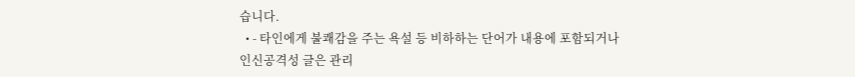습니다.
  • - 타인에게 불쾌감을 주는 욕설 등 비하하는 단어가 내용에 포함되거나 인신공격성 글은 관리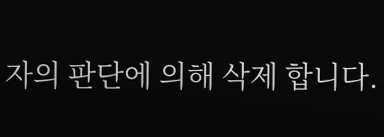자의 판단에 의해 삭제 합니다.